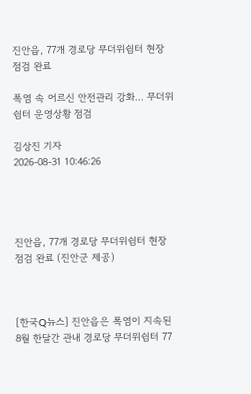진안읍, 77개 경로당 무더위쉼터 현장 점검 완료

폭염 속 어르신 안전관리 강화... 무더위쉼터 운영상황 점검

김상진 기자
2026-08-31 10:46:26




진안읍, 77개 경로당 무더위쉼터 현장 점검 완료 (진안군 제공)



[한국Q뉴스] 진안읍은 폭염이 지속된 8월 한달간 관내 경로당 무더위쉼터 77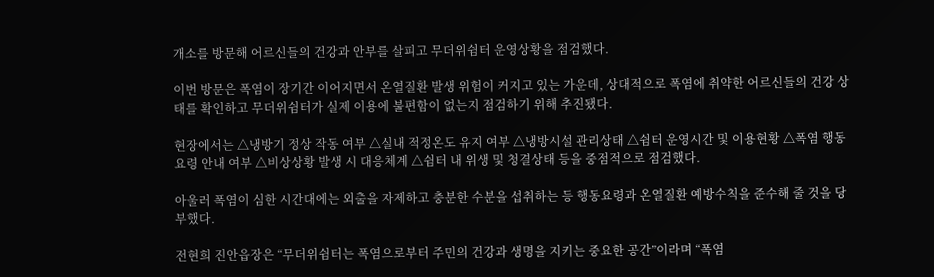개소를 방문해 어르신들의 건강과 안부를 살피고 무더위쉼터 운영상황을 점검했다.

이번 방문은 폭염이 장기간 이어지면서 온열질환 발생 위험이 커지고 있는 가운데, 상대적으로 폭염에 취약한 어르신들의 건강 상태를 확인하고 무더위쉼터가 실제 이용에 불편함이 없는지 점검하기 위해 추진됐다.

현장에서는 △냉방기 정상 작동 여부 △실내 적정온도 유지 여부 △냉방시설 관리상태 △쉼터 운영시간 및 이용현황 △폭염 행동요령 안내 여부 △비상상황 발생 시 대응체계 △쉼터 내 위생 및 청결상태 등을 중점적으로 점검했다.

아울러 폭염이 심한 시간대에는 외출을 자제하고 충분한 수분을 섭취하는 등 행동요령과 온열질환 예방수칙을 준수해 줄 것을 당부했다.

전현희 진안읍장은 “무더위쉼터는 폭염으로부터 주민의 건강과 생명을 지키는 중요한 공간”이라며 “폭염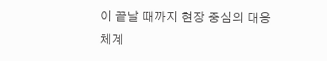이 끝날 때까지 현장 중심의 대응체계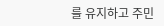를 유지하고 주민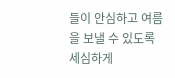들이 안심하고 여름을 보낼 수 있도록 세심하게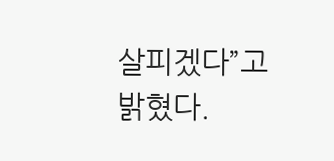살피겠다”고 밝혔다.